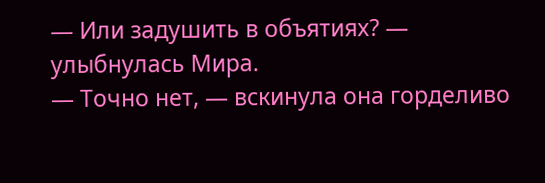— Или задушить в объятиях? — улыбнулась Мира.
— Точно нет, — вскинула она горделиво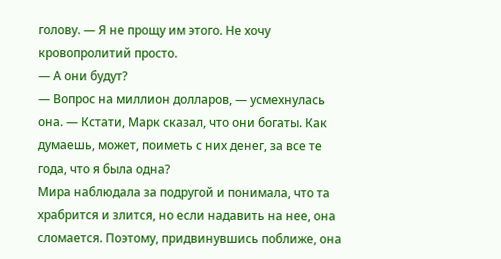голову. — Я не прощу им этого. Не хочу кровопролитий просто.
— А они будут?
— Вопрос на миллион долларов, — усмехнулась она. — Кстати, Марк сказал, что они богаты. Как думаешь, может, поиметь с них денег, за все те года, что я была одна?
Мира наблюдала за подругой и понимала, что та храбрится и злится, но если надавить на нее, она сломается. Поэтому, придвинувшись поближе, она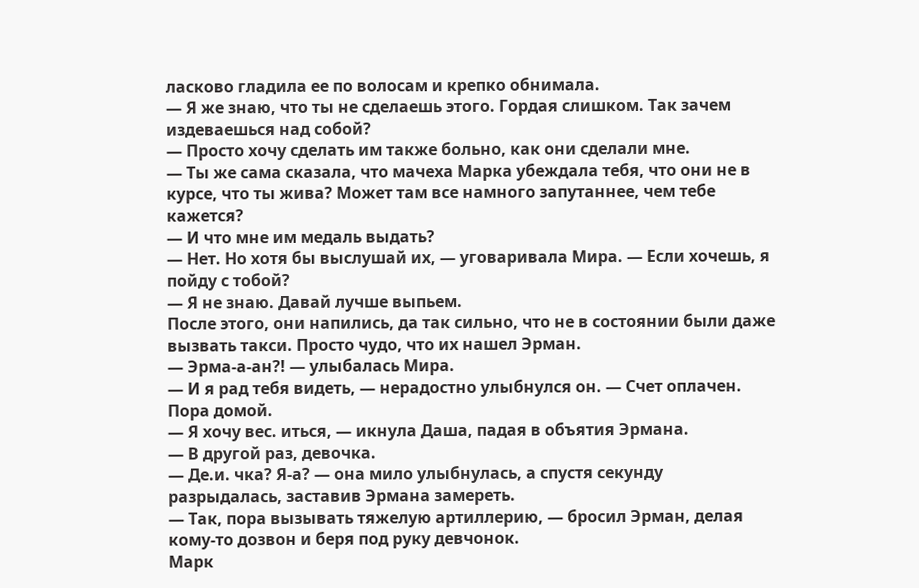ласково гладила ее по волосам и крепко обнимала.
— Я же знаю, что ты не сделаешь этого. Гордая слишком. Так зачем издеваешься над собой?
— Просто хочу сделать им также больно, как они сделали мне.
— Ты же сама сказала, что мачеха Марка убеждала тебя, что они не в курсе, что ты жива? Может там все намного запутаннее, чем тебе кажется?
— И что мне им медаль выдать?
— Нет. Но хотя бы выслушай их, — уговаривала Мира. — Если хочешь, я пойду с тобой?
— Я не знаю. Давай лучше выпьем.
После этого, они напились, да так сильно, что не в состоянии были даже вызвать такси. Просто чудо, что их нашел Эрман.
— Эрма-а-ан?! — улыбалась Мира.
— И я рад тебя видеть, — нерадостно улыбнулся он. — Счет оплачен. Пора домой.
— Я хочу вес. иться, — икнула Даша, падая в объятия Эрмана.
— В другой раз, девочка.
— Де.и. чка? Я-а? — она мило улыбнулась, а спустя секунду разрыдалась, заставив Эрмана замереть.
— Так, пора вызывать тяжелую артиллерию, — бросил Эрман, делая кому-то дозвон и беря под руку девчонок.
Марк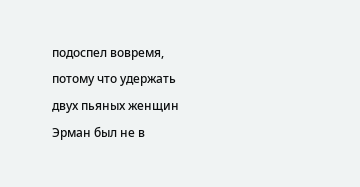подоспел вовремя, потому что удержать двух пьяных женщин Эрман был не в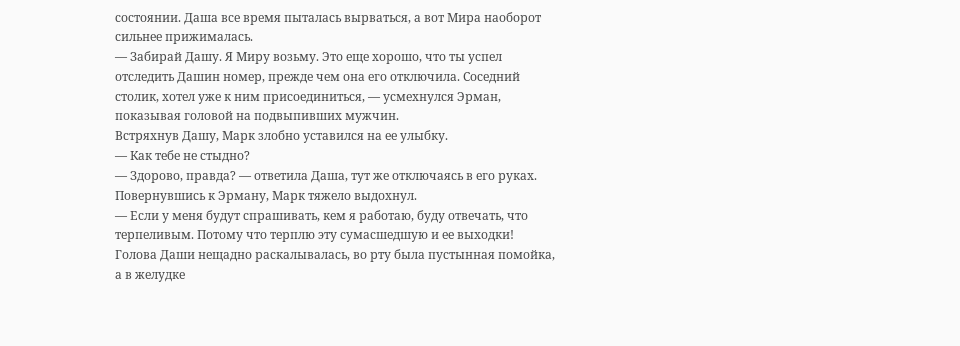состоянии. Даша все время пыталась вырваться, а вот Мира наоборот сильнее прижималась.
— Забирай Дашу. Я Миру возьму. Это еще хорошо, что ты успел отследить Дашин номер, прежде чем она его отключила. Соседний столик, хотел уже к ним присоединиться, — усмехнулся Эрман, показывая головой на подвыпивших мужчин.
Встряхнув Дашу, Марк злобно уставился на ее улыбку.
— Как тебе не стыдно?
— Здорово, правда? — ответила Даша, тут же отключаясь в его руках.
Повернувшись к Эрману, Марк тяжело выдохнул.
— Если у меня будут спрашивать, кем я работаю, буду отвечать, что терпеливым. Потому что терплю эту сумасшедшую и ее выходки!
Голова Даши нещадно раскалывалась, во рту была пустынная помойка, а в желудке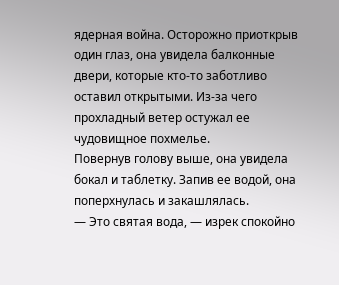ядерная война. Осторожно приоткрыв один глаз, она увидела балконные двери, которые кто-то заботливо оставил открытыми. Из-за чего прохладный ветер остужал ее чудовищное похмелье.
Повернув голову выше, она увидела бокал и таблетку. Запив ее водой, она поперхнулась и закашлялась.
— Это святая вода, — изрек спокойно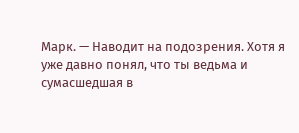Марк. — Наводит на подозрения. Хотя я уже давно понял, что ты ведьма и сумасшедшая в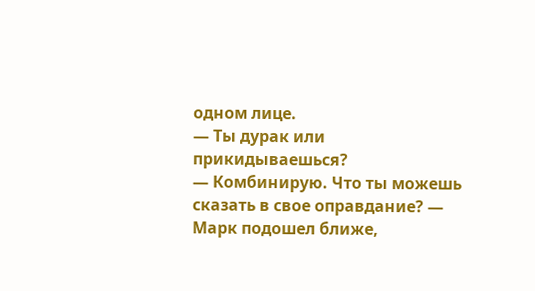одном лице.
— Ты дурак или прикидываешься?
— Комбинирую. Что ты можешь сказать в свое оправдание? — Марк подошел ближе,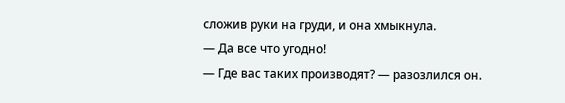сложив руки на груди, и она хмыкнула.
— Да все что угодно!
— Где вас таких производят? — разозлился он.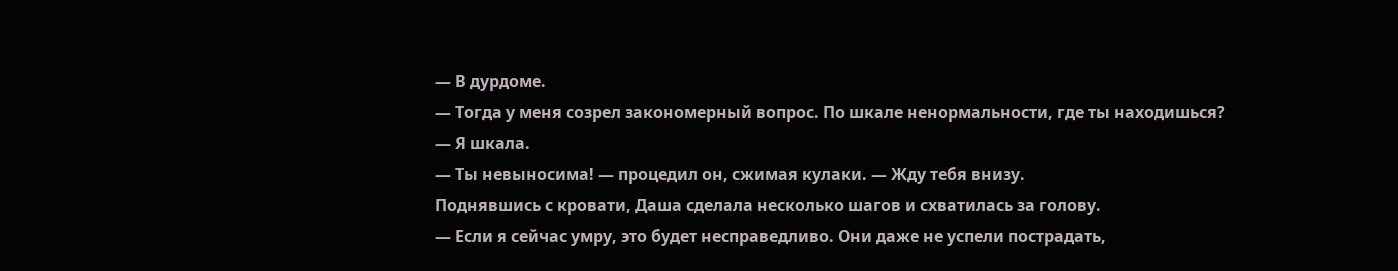— В дурдоме.
— Тогда у меня созрел закономерный вопрос. По шкале ненормальности, где ты находишься?
— Я шкала.
— Ты невыносима! — процедил он, сжимая кулаки. — Жду тебя внизу.
Поднявшись с кровати, Даша сделала несколько шагов и схватилась за голову.
— Если я сейчас умру, это будет несправедливо. Они даже не успели пострадать,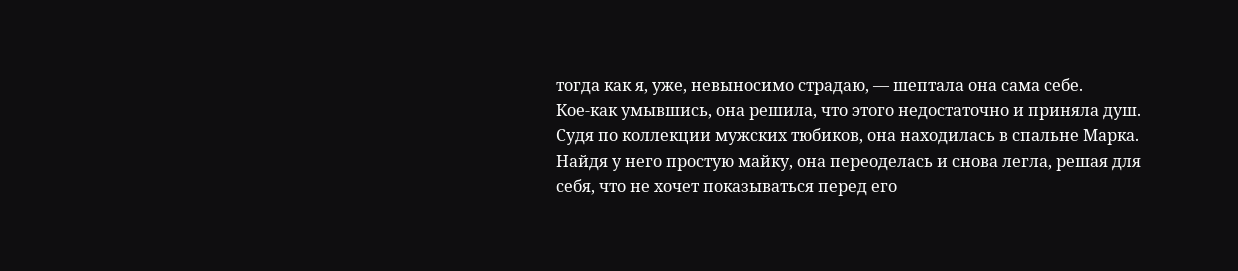тогда как я, уже, невыносимо страдаю, — шептала она сама себе.
Кое-как умывшись, она решила, что этого недостаточно и приняла душ. Судя по коллекции мужских тюбиков, она находилась в спальне Марка. Найдя у него простую майку, она переоделась и снова легла, решая для себя, что не хочет показываться перед его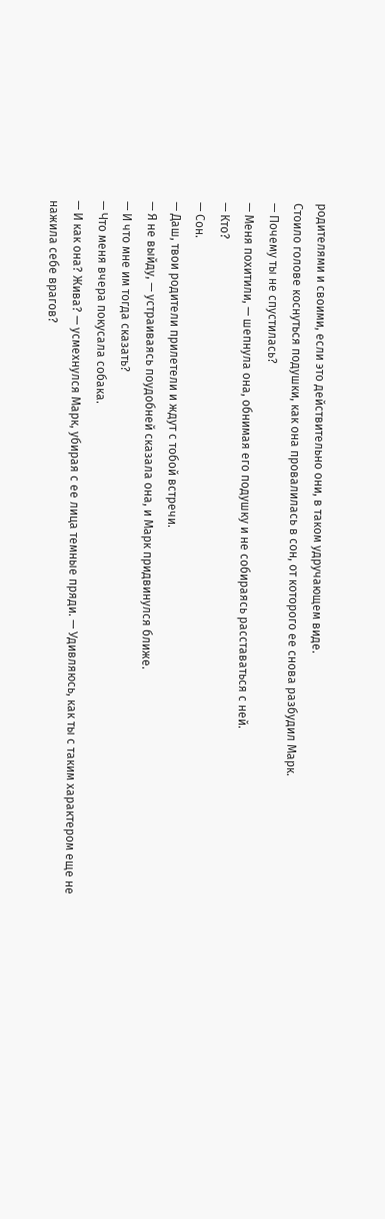родителями и своими, если это действительно они, в таком удручающем виде.
Стоило голове коснуться подушки, как она провалилась в сон, от которого ее снова разбудил Марк.
— Почему ты не спустилась?
— Меня похитили, — шепнула она, обнимая его подушку и не собираясь расставаться с ней.
— Кто?
— Сон.
— Даш, твои родители прилетели и ждут с тобой встречи.
— Я не выйду, — устраиваясь поудобней сказала она, и Марк придвинулся ближе.
— И что мне им тогда сказать?
— Что меня вчера покусала собака.
— И как она? Жива? — усмехнулся Марк, убирая с ее лица темные пряди. — Удивляюсь, как ты с таким характером еще не нажила себе врагов?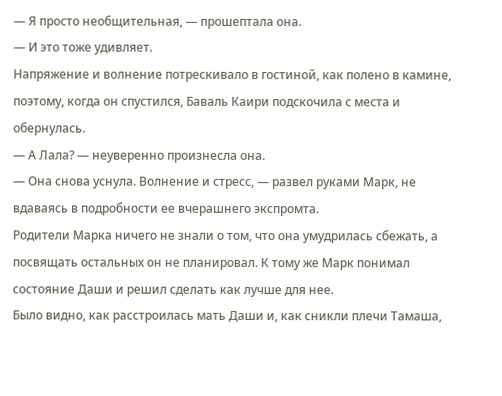— Я просто необщительная, — прошептала она.
— И это тоже удивляет.
Напряжение и волнение потрескивало в гостиной, как полено в камине, поэтому, когда он спустился, Баваль Каири подскочила с места и обернулась.
— А Лала? — неуверенно произнесла она.
— Она снова уснула. Волнение и стресс, — развел руками Марк, не вдаваясь в подробности ее вчерашнего экспромта.
Родители Марка ничего не знали о том, что она умудрилась сбежать, а посвящать остальных он не планировал. К тому же Марк понимал состояние Даши и решил сделать как лучше для нее.
Было видно, как расстроилась мать Даши и, как сникли плечи Тамаша,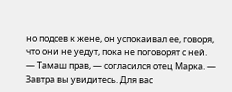но подсев к жене, он успокаивал ее, говоря, что они не уедут, пока не поговорят с ней.
— Тамаш прав, — согласился отец Марка. — Завтра вы увидитесь. Для вас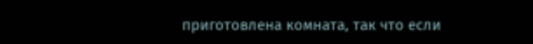приготовлена комната, так что если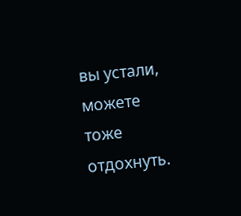вы устали, можете тоже отдохнуть.